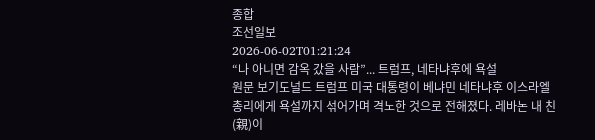종합
조선일보
2026-06-02T01:21:24
“나 아니면 감옥 갔을 사람”... 트럼프, 네타냐후에 욕설
원문 보기도널드 트럼프 미국 대통령이 베냐민 네타냐후 이스라엘 총리에게 욕설까지 섞어가며 격노한 것으로 전해졌다. 레바논 내 친(親)이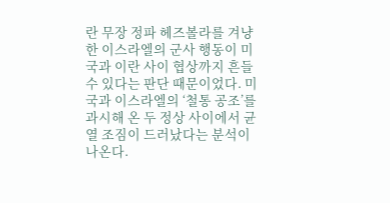란 무장 정파 헤즈볼라를 겨냥한 이스라엘의 군사 행동이 미국과 이란 사이 협상까지 흔들 수 있다는 판단 때문이었다. 미국과 이스라엘의 ‘철통 공조’를 과시해 온 두 정상 사이에서 균열 조짐이 드러났다는 분석이 나온다.